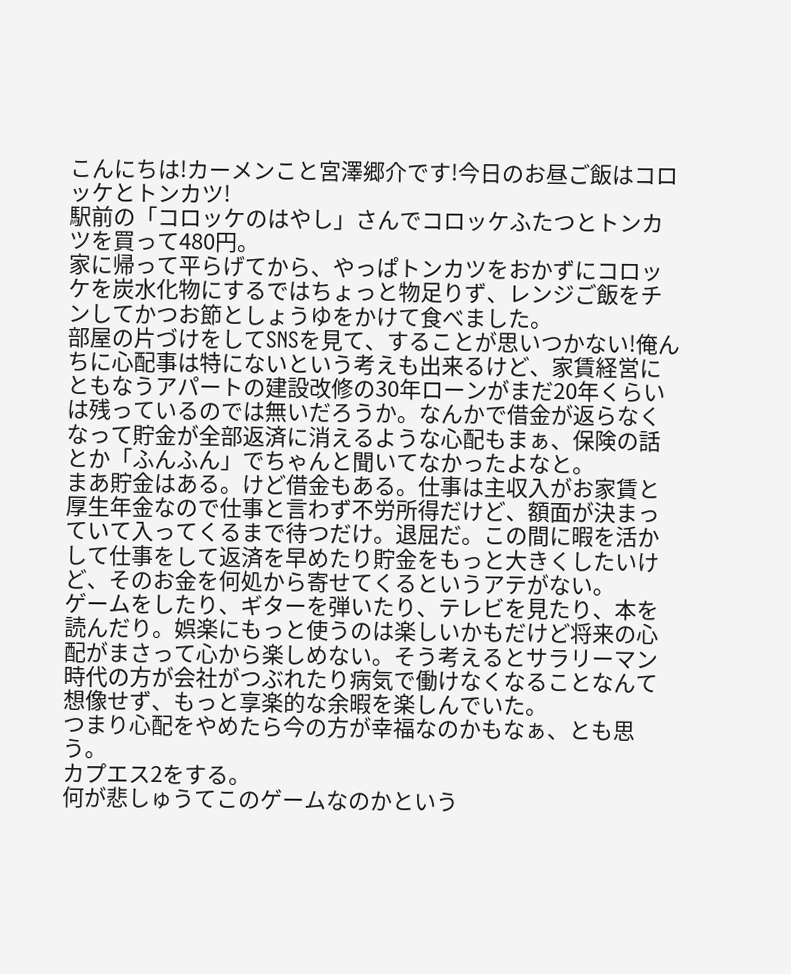こんにちは!カーメンこと宮澤郷介です!今日のお昼ご飯はコロッケとトンカツ!
駅前の「コロッケのはやし」さんでコロッケふたつとトンカツを買って480円。
家に帰って平らげてから、やっぱトンカツをおかずにコロッケを炭水化物にするではちょっと物足りず、レンジご飯をチンしてかつお節としょうゆをかけて食べました。
部屋の片づけをしてSNSを見て、することが思いつかない!俺んちに心配事は特にないという考えも出来るけど、家賃経営にともなうアパートの建設改修の30年ローンがまだ20年くらいは残っているのでは無いだろうか。なんかで借金が返らなくなって貯金が全部返済に消えるような心配もまぁ、保険の話とか「ふんふん」でちゃんと聞いてなかったよなと。
まあ貯金はある。けど借金もある。仕事は主収入がお家賃と厚生年金なので仕事と言わず不労所得だけど、額面が決まっていて入ってくるまで待つだけ。退屈だ。この間に暇を活かして仕事をして返済を早めたり貯金をもっと大きくしたいけど、そのお金を何処から寄せてくるというアテがない。
ゲームをしたり、ギターを弾いたり、テレビを見たり、本を読んだり。娯楽にもっと使うのは楽しいかもだけど将来の心配がまさって心から楽しめない。そう考えるとサラリーマン時代の方が会社がつぶれたり病気で働けなくなることなんて想像せず、もっと享楽的な余暇を楽しんでいた。
つまり心配をやめたら今の方が幸福なのかもなぁ、とも思う。
カプエス2をする。
何が悲しゅうてこのゲームなのかという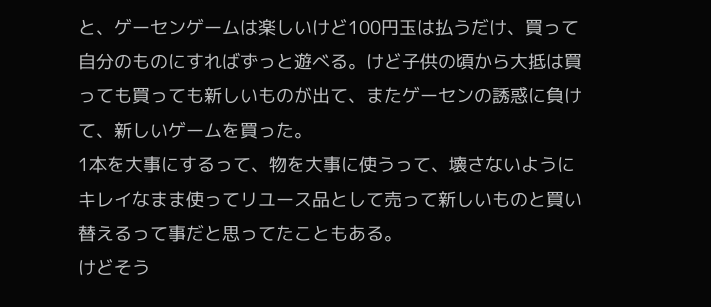と、ゲーセンゲームは楽しいけど100円玉は払うだけ、買って自分のものにすればずっと遊べる。けど子供の頃から大抵は買っても買っても新しいものが出て、またゲーセンの誘惑に負けて、新しいゲームを買った。
1本を大事にするって、物を大事に使うって、壊さないようにキレイなまま使ってリユース品として売って新しいものと買い替えるって事だと思ってたこともある。
けどそう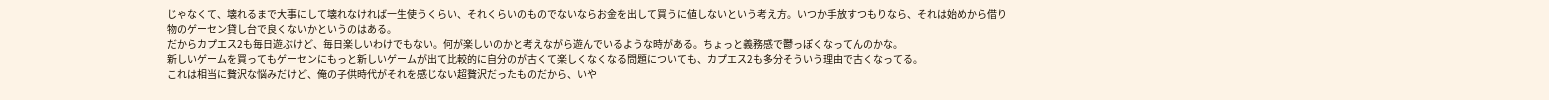じゃなくて、壊れるまで大事にして壊れなければ一生使うくらい、それくらいのものでないならお金を出して買うに値しないという考え方。いつか手放すつもりなら、それは始めから借り物のゲーセン貸し台で良くないかというのはある。
だからカプエス2も毎日遊ぶけど、毎日楽しいわけでもない。何が楽しいのかと考えながら遊んでいるような時がある。ちょっと義務感で鬱っぽくなってんのかな。
新しいゲームを買ってもゲーセンにもっと新しいゲームが出て比較的に自分のが古くて楽しくなくなる問題についても、カプエス2も多分そういう理由で古くなってる。
これは相当に贅沢な悩みだけど、俺の子供時代がそれを感じない超贅沢だったものだから、いや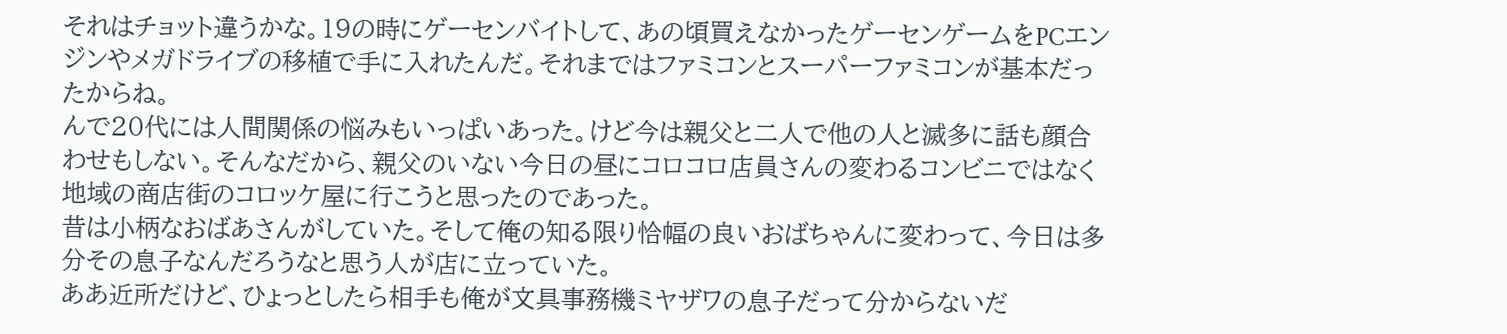それはチョット違うかな。19の時にゲーセンバイトして、あの頃買えなかったゲーセンゲームをPCエンジンやメガドライブの移植で手に入れたんだ。それまではファミコンとスーパーファミコンが基本だったからね。
んで20代には人間関係の悩みもいっぱいあった。けど今は親父と二人で他の人と滅多に話も顔合わせもしない。そんなだから、親父のいない今日の昼にコロコロ店員さんの変わるコンビニではなく地域の商店街のコロッケ屋に行こうと思ったのであった。
昔は小柄なおばあさんがしていた。そして俺の知る限り恰幅の良いおばちゃんに変わって、今日は多分その息子なんだろうなと思う人が店に立っていた。
ああ近所だけど、ひょっとしたら相手も俺が文具事務機ミヤザワの息子だって分からないだ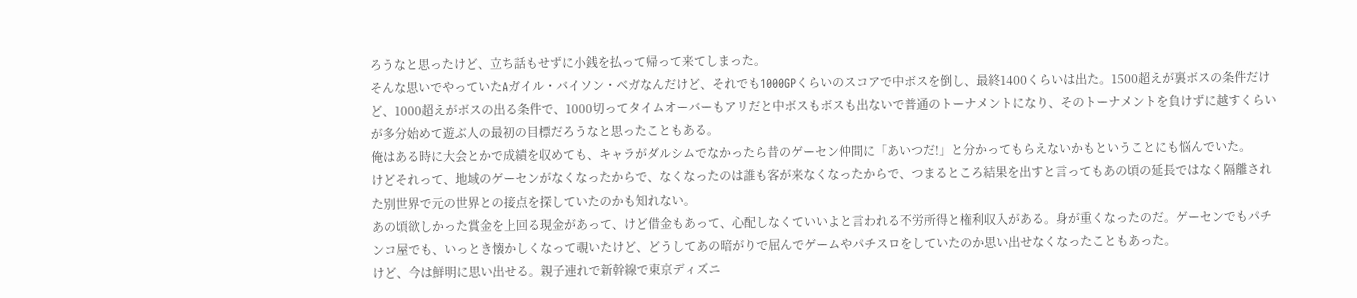ろうなと思ったけど、立ち話もせずに小銭を払って帰って来てしまった。
そんな思いでやっていたAガイル・バイソン・ベガなんだけど、それでも1000GPくらいのスコアで中ボスを倒し、最終1400くらいは出た。1500超えが裏ボスの条件だけど、1000超えがボスの出る条件で、1000切ってタイムオーバーもアリだと中ボスもボスも出ないで普通のトーナメントになり、そのトーナメントを負けずに越すくらいが多分始めて遊ぶ人の最初の目標だろうなと思ったこともある。
俺はある時に大会とかで成績を収めても、キャラがダルシムでなかったら昔のゲーセン仲間に「あいつだ!」と分かってもらえないかもということにも悩んでいた。
けどそれって、地域のゲーセンがなくなったからで、なくなったのは誰も客が来なくなったからで、つまるところ結果を出すと言ってもあの頃の延長ではなく隔離された別世界で元の世界との接点を探していたのかも知れない。
あの頃欲しかった賞金を上回る現金があって、けど借金もあって、心配しなくていいよと言われる不労所得と権利収入がある。身が重くなったのだ。ゲーセンでもパチンコ屋でも、いっとき懐かしくなって覗いたけど、どうしてあの暗がりで屈んでゲームやパチスロをしていたのか思い出せなくなったこともあった。
けど、今は鮮明に思い出せる。親子連れで新幹線で東京ディズニ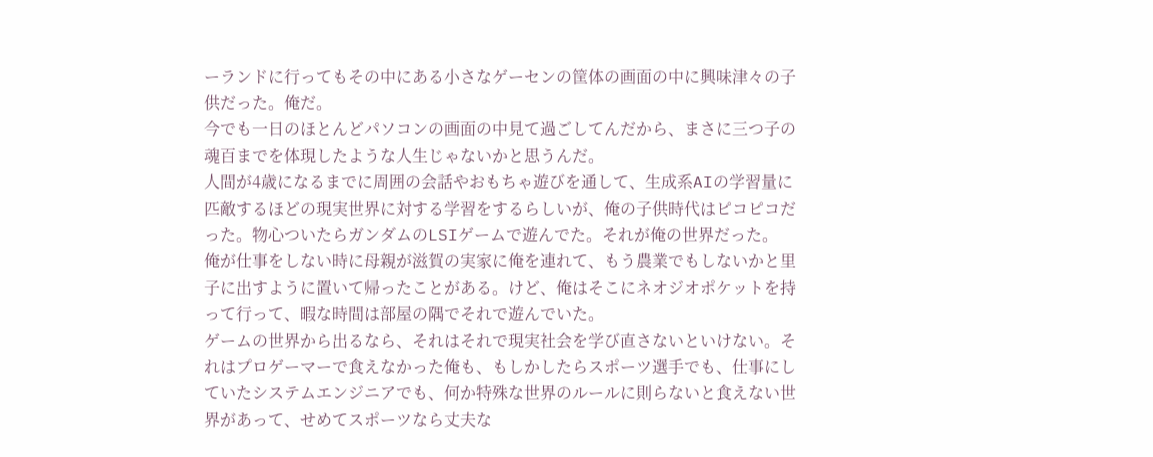ーランドに行ってもその中にある小さなゲーセンの筐体の画面の中に興味津々の子供だった。俺だ。
今でも一日のほとんどパソコンの画面の中見て過ごしてんだから、まさに三つ子の魂百までを体現したような人生じゃないかと思うんだ。
人間が4歳になるまでに周囲の会話やおもちゃ遊びを通して、生成系AIの学習量に匹敵するほどの現実世界に対する学習をするらしいが、俺の子供時代はピコピコだった。物心ついたらガンダムのLSIゲームで遊んでた。それが俺の世界だった。
俺が仕事をしない時に母親が滋賀の実家に俺を連れて、もう農業でもしないかと里子に出すように置いて帰ったことがある。けど、俺はそこにネオジオポケットを持って行って、暇な時間は部屋の隅でそれで遊んでいた。
ゲームの世界から出るなら、それはそれで現実社会を学び直さないといけない。それはプロゲーマーで食えなかった俺も、もしかしたらスポーツ選手でも、仕事にしていたシステムエンジニアでも、何か特殊な世界のルールに則らないと食えない世界があって、せめてスポーツなら丈夫な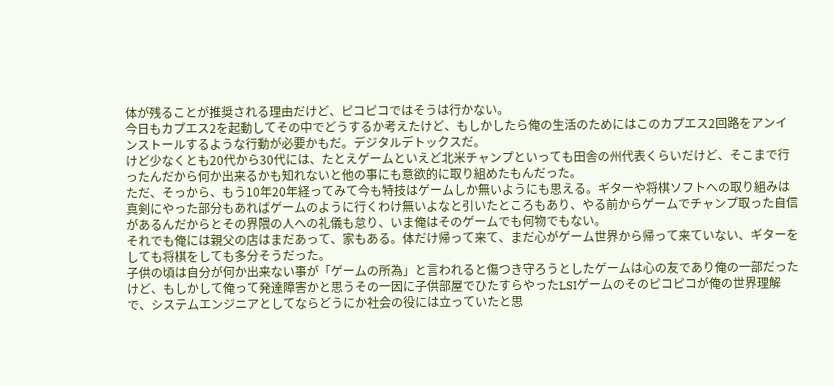体が残ることが推奨される理由だけど、ピコピコではそうは行かない。
今日もカプエス2を起動してその中でどうするか考えたけど、もしかしたら俺の生活のためにはこのカプエス2回路をアンインストールするような行動が必要かもだ。デジタルデトックスだ。
けど少なくとも20代から30代には、たとえゲームといえど北米チャンプといっても田舎の州代表くらいだけど、そこまで行ったんだから何か出来るかも知れないと他の事にも意欲的に取り組めたもんだった。
ただ、そっから、もう10年20年経ってみて今も特技はゲームしか無いようにも思える。ギターや将棋ソフトへの取り組みは真剣にやった部分もあればゲームのように行くわけ無いよなと引いたところもあり、やる前からゲームでチャンプ取った自信があるんだからとその界隈の人への礼儀も怠り、いま俺はそのゲームでも何物でもない。
それでも俺には親父の店はまだあって、家もある。体だけ帰って来て、まだ心がゲーム世界から帰って来ていない、ギターをしても将棋をしても多分そうだった。
子供の頃は自分が何か出来ない事が「ゲームの所為」と言われると傷つき守ろうとしたゲームは心の友であり俺の一部だったけど、もしかして俺って発達障害かと思うその一因に子供部屋でひたすらやったLSIゲームのそのピコピコが俺の世界理解で、システムエンジニアとしてならどうにか社会の役には立っていたと思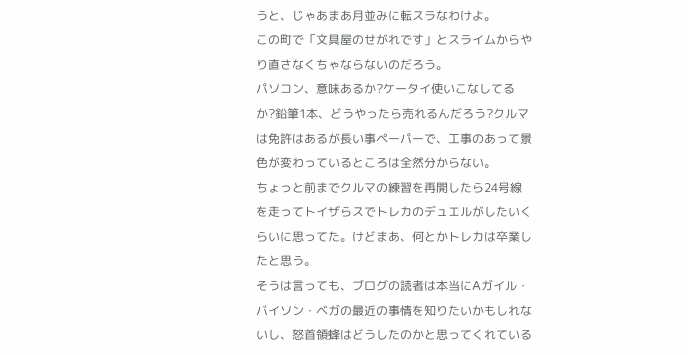うと、じゃあまあ月並みに転スラなわけよ。
この町で「文具屋のせがれです」とスライムからやり直さなくちゃならないのだろう。
パソコン、意味あるか?ケータイ使いこなしてるか?鉛筆1本、どうやったら売れるんだろう?クルマは免許はあるが長い事ペーパーで、工事のあって景色が変わっているところは全然分からない。
ちょっと前までクルマの練習を再開したら24号線を走ってトイザらスでトレカのデュエルがしたいくらいに思ってた。けどまあ、何とかトレカは卒業したと思う。
そうは言っても、ブログの読者は本当にAガイル・バイソン・ベガの最近の事情を知りたいかもしれないし、怒首領蜂はどうしたのかと思ってくれている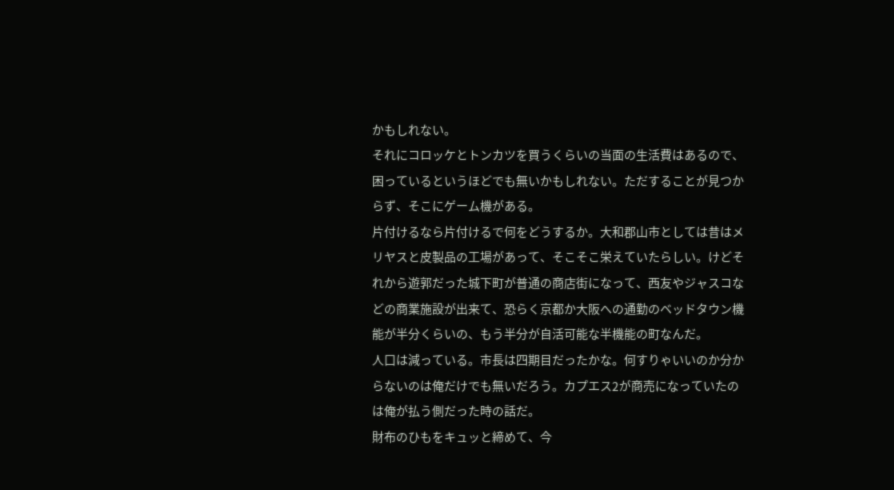かもしれない。
それにコロッケとトンカツを買うくらいの当面の生活費はあるので、困っているというほどでも無いかもしれない。ただすることが見つからず、そこにゲーム機がある。
片付けるなら片付けるで何をどうするか。大和郡山市としては昔はメリヤスと皮製品の工場があって、そこそこ栄えていたらしい。けどそれから遊郭だった城下町が普通の商店街になって、西友やジャスコなどの商業施設が出来て、恐らく京都か大阪への通勤のベッドタウン機能が半分くらいの、もう半分が自活可能な半機能の町なんだ。
人口は減っている。市長は四期目だったかな。何すりゃいいのか分からないのは俺だけでも無いだろう。カプエス2が商売になっていたのは俺が払う側だった時の話だ。
財布のひもをキュッと締めて、今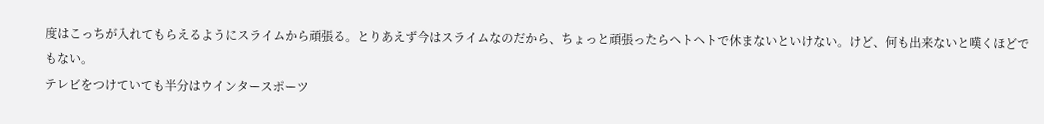度はこっちが入れてもらえるようにスライムから頑張る。とりあえず今はスライムなのだから、ちょっと頑張ったらヘトヘトで休まないといけない。けど、何も出来ないと嘆くほどでもない。
テレビをつけていても半分はウインタースポーツ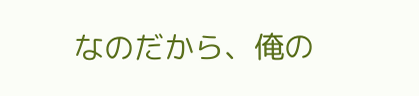なのだから、俺の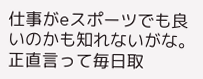仕事がeスポーツでも良いのかも知れないがな。正直言って毎日取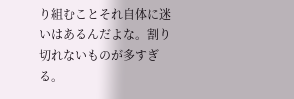り組むことそれ自体に迷いはあるんだよな。割り切れないものが多すぎる。